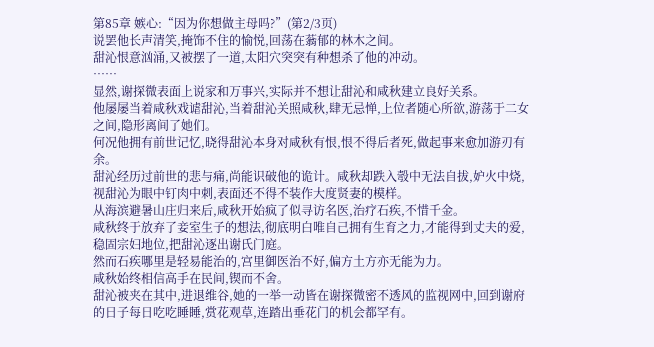第85章 嫉心:“因为你想做主母吗?”(第2/3页)
说罢他长声清笑,掩饰不住的愉悦,回荡在蓊郁的林木之间。
甜沁恨意汹涌,又被摆了一道,太阳穴突突有种想杀了他的冲动。
……
显然,谢探微表面上说家和万事兴,实际并不想让甜沁和咸秋建立良好关系。
他屡屡当着咸秋戏谑甜沁,当着甜沁关照咸秋,肆无忌惮,上位者随心所欲,游荡于二女之间,隐形离间了她们。
何况他拥有前世记忆,晓得甜沁本身对咸秋有恨,恨不得后者死,做起事来愈加游刃有余。
甜沁经历过前世的悲与痛,尚能识破他的诡计。咸秋却跌入彀中无法自拔,妒火中烧,视甜沁为眼中钉肉中刺,表面还不得不装作大度贤妻的模样。
从海滨避暑山庄归来后,咸秋开始疯了似寻访名医,治疗石疾,不惜千金。
咸秋终于放弃了妾室生子的想法,彻底明白唯自己拥有生育之力,才能得到丈夫的爱,稳固宗妇地位,把甜沁逐出谢氏门庭。
然而石疾哪里是轻易能治的,宫里御医治不好,偏方土方亦无能为力。
咸秋始终相信高手在民间,锲而不舍。
甜沁被夹在其中,进退维谷,她的一举一动皆在谢探微密不透风的监视网中,回到谢府的日子每日吃吃睡睡,赏花观草,连踏出垂花门的机会都罕有。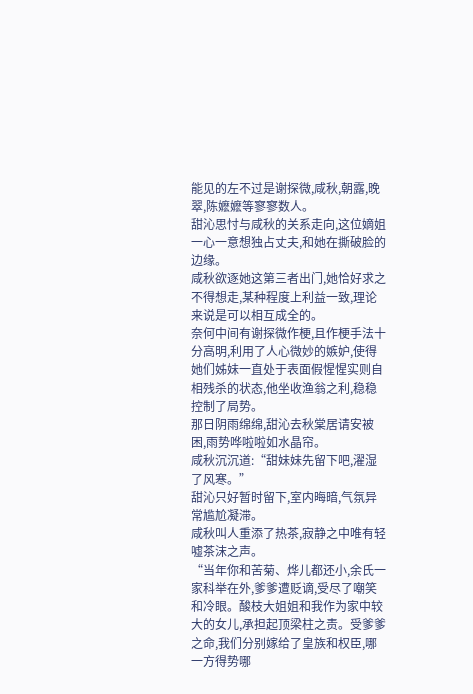能见的左不过是谢探微,咸秋,朝露,晚翠,陈嬷嬷等寥寥数人。
甜沁思忖与咸秋的关系走向,这位嫡姐一心一意想独占丈夫,和她在撕破脸的边缘。
咸秋欲逐她这第三者出门,她恰好求之不得想走,某种程度上利益一致,理论来说是可以相互成全的。
奈何中间有谢探微作梗,且作梗手法十分高明,利用了人心微妙的嫉妒,使得她们姊妹一直处于表面假惺惺实则自相残杀的状态,他坐收渔翁之利,稳稳控制了局势。
那日阴雨绵绵,甜沁去秋棠居请安被困,雨势哗啦啦如水晶帘。
咸秋沉沉道:“甜妹妹先留下吧,濯湿了风寒。”
甜沁只好暂时留下,室内晦暗,气氛异常尴尬凝滞。
咸秋叫人重添了热茶,寂静之中唯有轻嘘茶沫之声。
“当年你和苦菊、烨儿都还小,余氏一家科举在外,爹爹遭贬谪,受尽了嘲笑和冷眼。酸枝大姐姐和我作为家中较大的女儿,承担起顶梁柱之责。受爹爹之命,我们分别嫁给了皇族和权臣,哪一方得势哪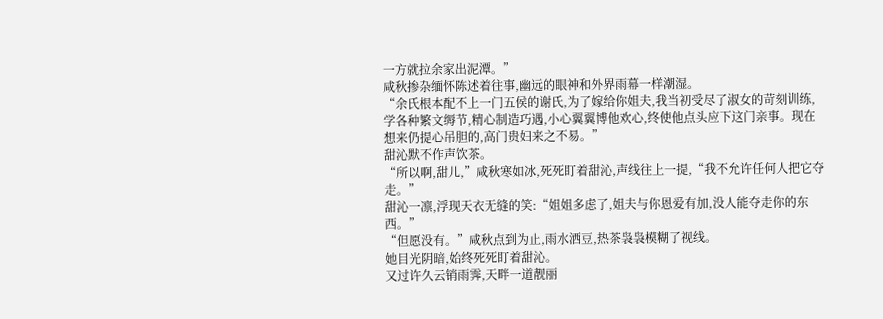一方就拉余家出泥潭。”
咸秋掺杂缅怀陈述着往事,幽远的眼神和外界雨幕一样潮湿。
“余氏根本配不上一门五侯的谢氏,为了嫁给你姐夫,我当初受尽了淑女的苛刻训练,学各种繁文缛节,精心制造巧遇,小心翼翼博他欢心,终使他点头应下这门亲事。现在想来仍提心吊胆的,高门贵妇来之不易。”
甜沁默不作声饮茶。
“所以啊,甜儿,”咸秋寒如冰,死死盯着甜沁,声线往上一提,“我不允许任何人把它夺走。”
甜沁一凛,浮现天衣无缝的笑:“姐姐多虑了,姐夫与你恩爱有加,没人能夺走你的东西。”
“但愿没有。”咸秋点到为止,雨水洒豆,热茶袅袅模糊了视线。
她目光阴暗,始终死死盯着甜沁。
又过许久云销雨霁,天畔一道靓丽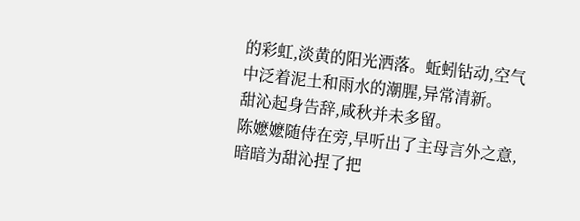的彩虹,淡黄的阳光洒落。蚯蚓钻动,空气中泛着泥土和雨水的潮腥,异常清新。
甜沁起身告辞,咸秋并未多留。
陈嬷嬷随侍在旁,早听出了主母言外之意,暗暗为甜沁捏了把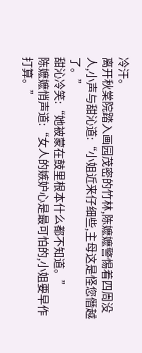冷汗。
离开秋棠院踏入画园茂密的竹林,陈嬷嬷警惕着四周没人,小声与甜沁道:“小姐近来仔细些,主母这是怪您僭越了。”
甜沁冷笑:“她被蒙在鼓里根本什么都不知道。”
陈嬷嬷悄声道:“女人的嫉妒心是最可怕的,小姐要早作打算。”